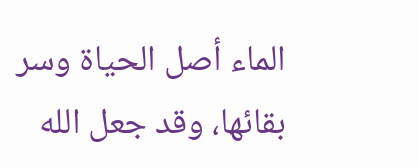الماء أصل الحياة وسر بقائها، وقد جعل الله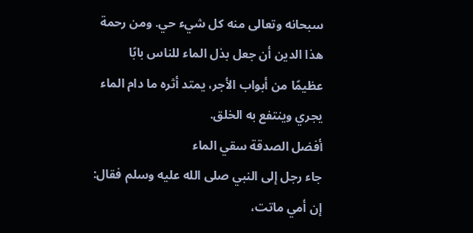سبحانه وتعالى منه كل شيء حي. ومن رحمة هذا الدين أن جعل بذل الماء للناس بابًا عظيمًا من أبواب الأجر، يمتد أثره ما دام الماء يجري وينتفع به الخلق.
أفضل الصدقة سقي الماء
جاء رجل إلى النبي صلى الله عليه وسلم فقال: إن أمي ماتت،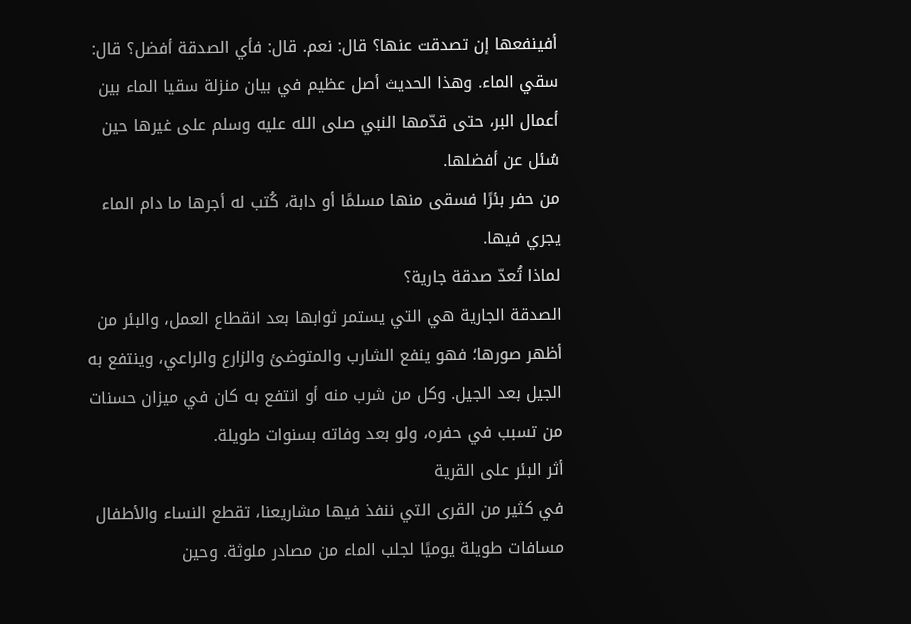أفينفعها إن تصدقت عنها؟ قال: نعم. قال: فأي الصدقة أفضل؟ قال: سقي الماء. وهذا الحديث أصل عظيم في بيان منزلة سقيا الماء بين أعمال البر، حتى قدّمها النبي صلى الله عليه وسلم على غيرها حين سُئل عن أفضلها.
من حفر بئرًا فسقى منها مسلمًا أو دابة، كُتب له أجرها ما دام الماء يجري فيها.
لماذا تُعدّ صدقة جارية؟
الصدقة الجارية هي التي يستمر ثوابها بعد انقطاع العمل، والبئر من أظهر صورها؛ فهو ينفع الشارب والمتوضئ والزارع والراعي، وينتفع به الجيل بعد الجيل. وكل من شرب منه أو انتفع به كان في ميزان حسنات من تسبب في حفره، ولو بعد وفاته بسنوات طويلة.
أثر البئر على القرية
في كثير من القرى التي ننفذ فيها مشاريعنا، تقطع النساء والأطفال مسافات طويلة يوميًا لجلب الماء من مصادر ملوثة. وحين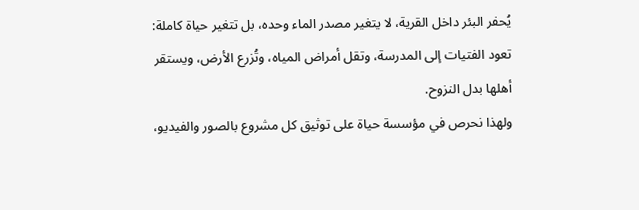يُحفر البئر داخل القرية، لا يتغير مصدر الماء وحده، بل تتغير حياة كاملة: تعود الفتيات إلى المدرسة، وتقل أمراض المياه، وتُزرع الأرض، ويستقر أهلها بدل النزوح.
ولهذا نحرص في مؤسسة حياة على توثيق كل مشروع بالصور والفيديو،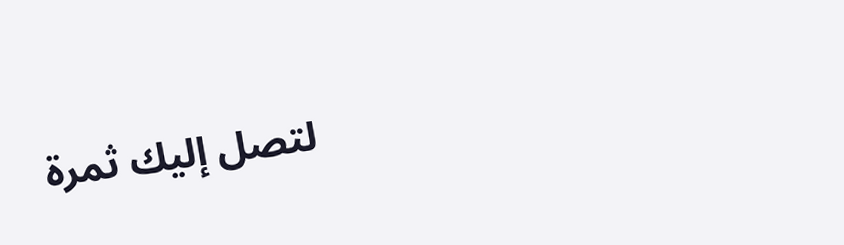لتصل إليك ثمرة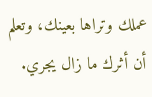عملك وتراها بعينك، وتعلم أن أثرك ما زال يجري.